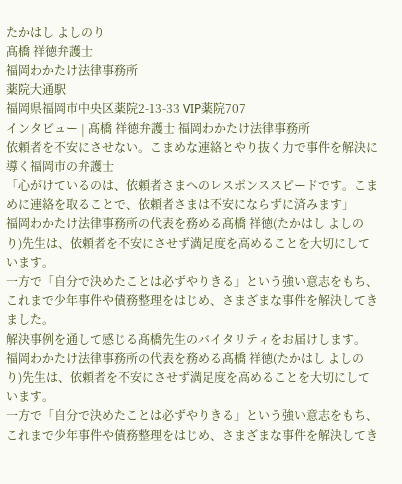たかはし よしのり
髙橋 祥徳弁護士
福岡わかたけ法律事務所
薬院大通駅
福岡県福岡市中央区薬院2-13-33 VIP薬院707
インタビュー | 髙橋 祥徳弁護士 福岡わかたけ法律事務所
依頼者を不安にさせない。こまめな連絡とやり抜く力で事件を解決に導く福岡市の弁護士
「心がけているのは、依頼者さまへのレスポンススピードです。こまめに連絡を取ることで、依頼者さまは不安にならずに済みます」
福岡わかたけ法律事務所の代表を務める髙橋 祥徳(たかはし よしのり)先生は、依頼者を不安にさせず満足度を高めることを大切にしています。
一方で「自分で決めたことは必ずやりきる」という強い意志をもち、これまで少年事件や債務整理をはじめ、さまざまな事件を解決してきました。
解決事例を通して感じる髙橋先生のバイタリティをお届けします。
福岡わかたけ法律事務所の代表を務める髙橋 祥徳(たかはし よしのり)先生は、依頼者を不安にさせず満足度を高めることを大切にしています。
一方で「自分で決めたことは必ずやりきる」という強い意志をもち、これまで少年事件や債務整理をはじめ、さまざまな事件を解決してき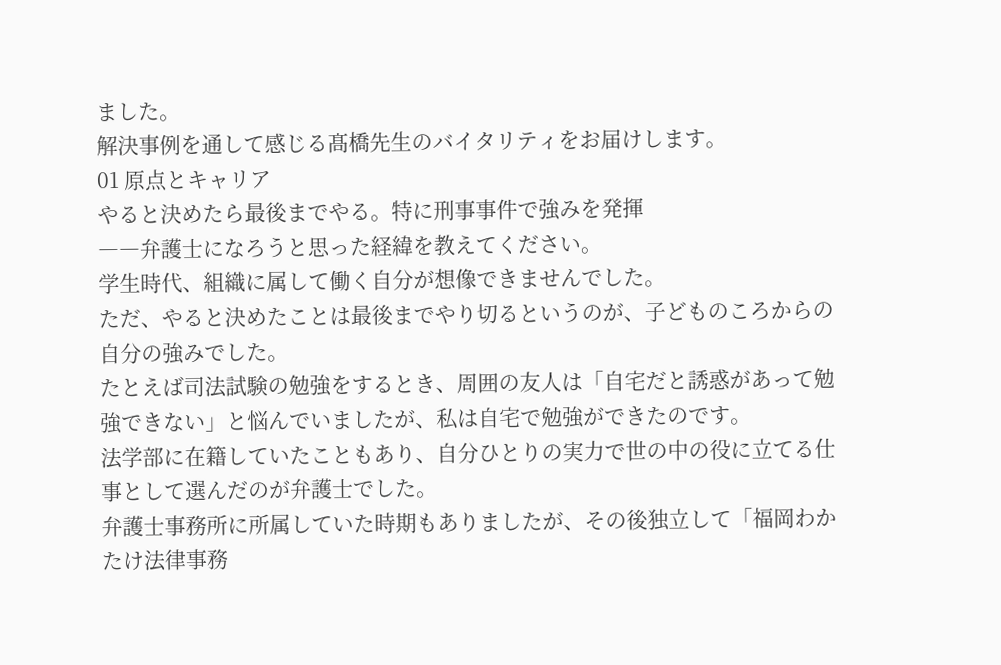ました。
解決事例を通して感じる髙橋先生のバイタリティをお届けします。
01 原点とキャリア
やると決めたら最後までやる。特に刑事事件で強みを発揮
――弁護士になろうと思った経緯を教えてください。
学生時代、組織に属して働く自分が想像できませんでした。
ただ、やると決めたことは最後までやり切るというのが、子どものころからの自分の強みでした。
たとえば司法試験の勉強をするとき、周囲の友人は「自宅だと誘惑があって勉強できない」と悩んでいましたが、私は自宅で勉強ができたのです。
法学部に在籍していたこともあり、自分ひとりの実力で世の中の役に立てる仕事として選んだのが弁護士でした。
弁護士事務所に所属していた時期もありましたが、その後独立して「福岡わかたけ法律事務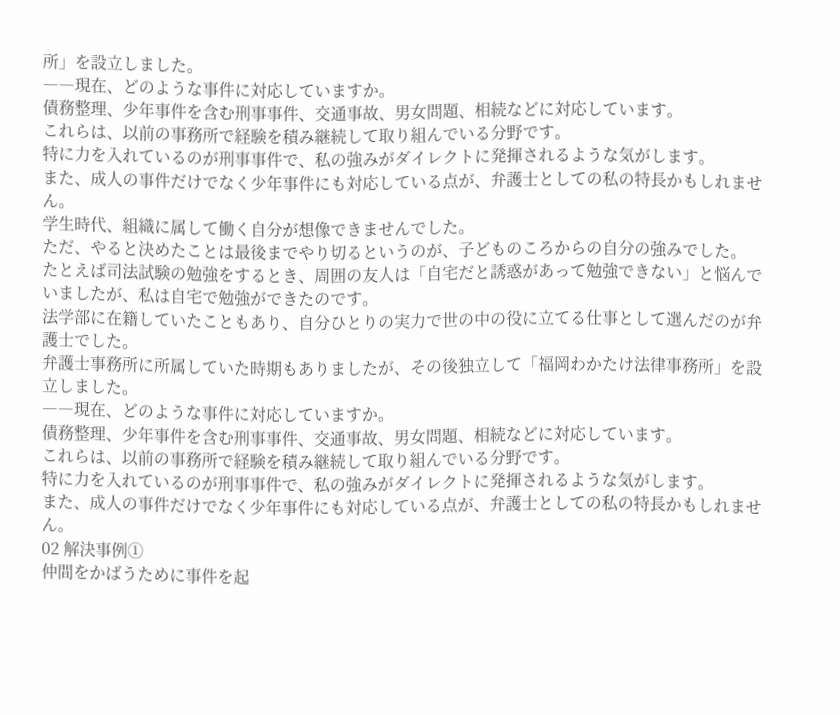所」を設立しました。
――現在、どのような事件に対応していますか。
債務整理、少年事件を含む刑事事件、交通事故、男女問題、相続などに対応しています。
これらは、以前の事務所で経験を積み継続して取り組んでいる分野です。
特に力を入れているのが刑事事件で、私の強みがダイレクトに発揮されるような気がします。
また、成人の事件だけでなく少年事件にも対応している点が、弁護士としての私の特長かもしれません。
学生時代、組織に属して働く自分が想像できませんでした。
ただ、やると決めたことは最後までやり切るというのが、子どものころからの自分の強みでした。
たとえば司法試験の勉強をするとき、周囲の友人は「自宅だと誘惑があって勉強できない」と悩んでいましたが、私は自宅で勉強ができたのです。
法学部に在籍していたこともあり、自分ひとりの実力で世の中の役に立てる仕事として選んだのが弁護士でした。
弁護士事務所に所属していた時期もありましたが、その後独立して「福岡わかたけ法律事務所」を設立しました。
――現在、どのような事件に対応していますか。
債務整理、少年事件を含む刑事事件、交通事故、男女問題、相続などに対応しています。
これらは、以前の事務所で経験を積み継続して取り組んでいる分野です。
特に力を入れているのが刑事事件で、私の強みがダイレクトに発揮されるような気がします。
また、成人の事件だけでなく少年事件にも対応している点が、弁護士としての私の特長かもしれません。
02 解決事例①
仲間をかばうために事件を起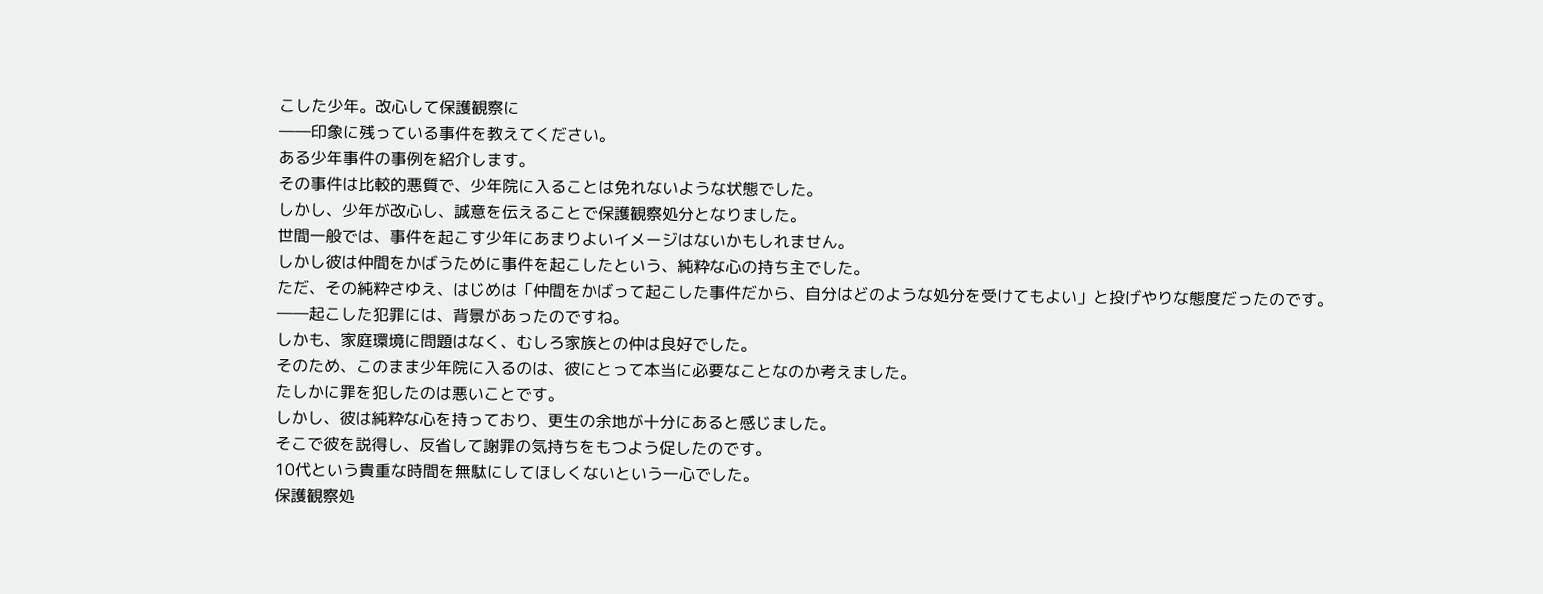こした少年。改心して保護観察に
――印象に残っている事件を教えてください。
ある少年事件の事例を紹介します。
その事件は比較的悪質で、少年院に入ることは免れないような状態でした。
しかし、少年が改心し、誠意を伝えることで保護観察処分となりました。
世間一般では、事件を起こす少年にあまりよいイメージはないかもしれません。
しかし彼は仲間をかばうために事件を起こしたという、純粋な心の持ち主でした。
ただ、その純粋さゆえ、はじめは「仲間をかばって起こした事件だから、自分はどのような処分を受けてもよい」と投げやりな態度だったのです。
――起こした犯罪には、背景があったのですね。
しかも、家庭環境に問題はなく、むしろ家族との仲は良好でした。
そのため、このまま少年院に入るのは、彼にとって本当に必要なことなのか考えました。
たしかに罪を犯したのは悪いことです。
しかし、彼は純粋な心を持っており、更生の余地が十分にあると感じました。
そこで彼を説得し、反省して謝罪の気持ちをもつよう促したのです。
10代という貴重な時間を無駄にしてほしくないという一心でした。
保護観察処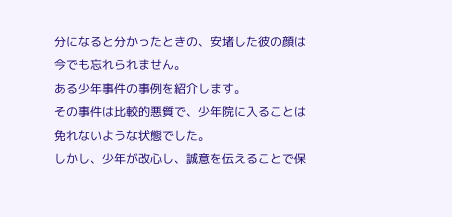分になると分かったときの、安堵した彼の顔は今でも忘れられません。
ある少年事件の事例を紹介します。
その事件は比較的悪質で、少年院に入ることは免れないような状態でした。
しかし、少年が改心し、誠意を伝えることで保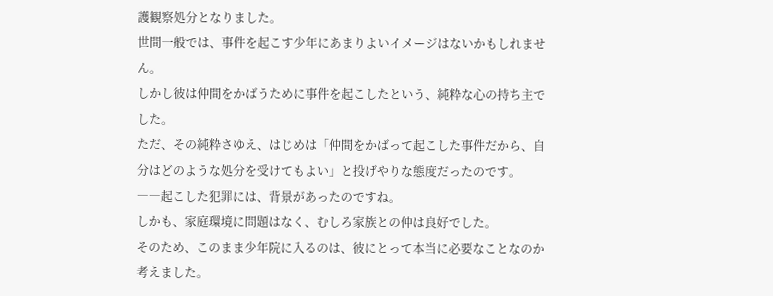護観察処分となりました。
世間一般では、事件を起こす少年にあまりよいイメージはないかもしれません。
しかし彼は仲間をかばうために事件を起こしたという、純粋な心の持ち主でした。
ただ、その純粋さゆえ、はじめは「仲間をかばって起こした事件だから、自分はどのような処分を受けてもよい」と投げやりな態度だったのです。
――起こした犯罪には、背景があったのですね。
しかも、家庭環境に問題はなく、むしろ家族との仲は良好でした。
そのため、このまま少年院に入るのは、彼にとって本当に必要なことなのか考えました。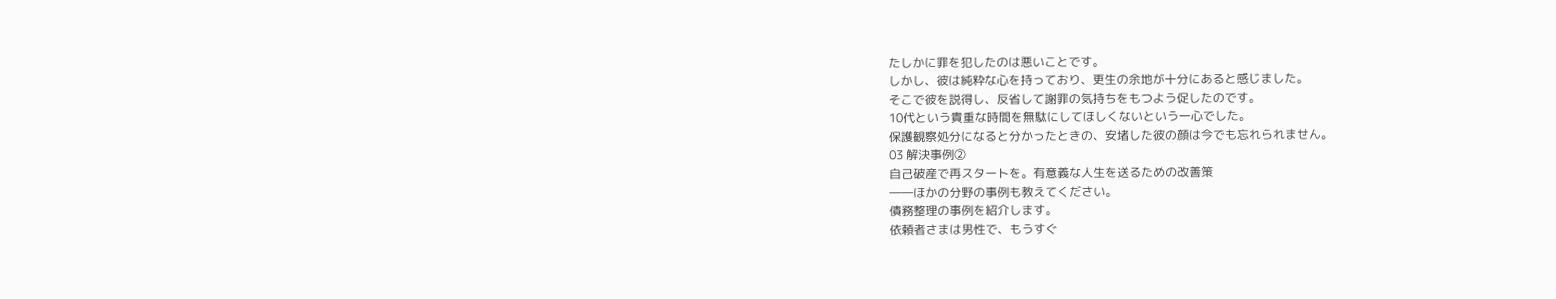たしかに罪を犯したのは悪いことです。
しかし、彼は純粋な心を持っており、更生の余地が十分にあると感じました。
そこで彼を説得し、反省して謝罪の気持ちをもつよう促したのです。
10代という貴重な時間を無駄にしてほしくないという一心でした。
保護観察処分になると分かったときの、安堵した彼の顔は今でも忘れられません。
03 解決事例②
自己破産で再スタートを。有意義な人生を送るための改善策
――ほかの分野の事例も教えてください。
債務整理の事例を紹介します。
依頼者さまは男性で、もうすぐ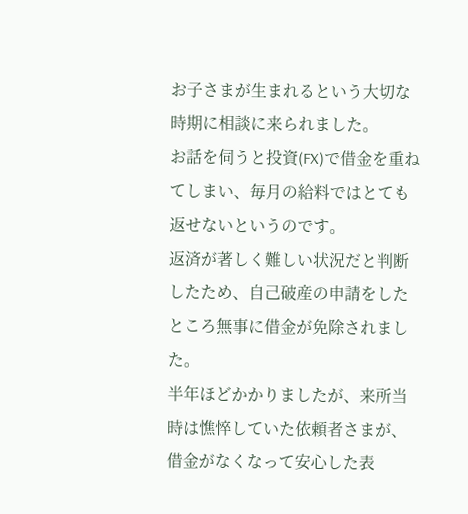お子さまが生まれるという大切な時期に相談に来られました。
お話を伺うと投資(FX)で借金を重ねてしまい、毎月の給料ではとても返せないというのです。
返済が著しく難しい状況だと判断したため、自己破産の申請をしたところ無事に借金が免除されました。
半年ほどかかりましたが、来所当時は憔悴していた依頼者さまが、借金がなくなって安心した表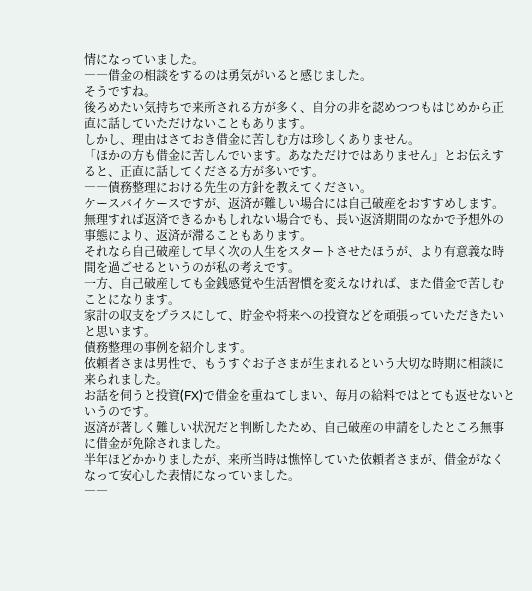情になっていました。
――借金の相談をするのは勇気がいると感じました。
そうですね。
後ろめたい気持ちで来所される方が多く、自分の非を認めつつもはじめから正直に話していただけないこともあります。
しかし、理由はさておき借金に苦しむ方は珍しくありません。
「ほかの方も借金に苦しんでいます。あなただけではありません」とお伝えすると、正直に話してくださる方が多いです。
――債務整理における先生の方針を教えてください。
ケースバイケースですが、返済が難しい場合には自己破産をおすすめします。
無理すれば返済できるかもしれない場合でも、長い返済期間のなかで予想外の事態により、返済が滞ることもあります。
それなら自己破産して早く次の人生をスタートさせたほうが、より有意義な時間を過ごせるというのが私の考えです。
一方、自己破産しても金銭感覚や生活習慣を変えなければ、また借金で苦しむことになります。
家計の収支をプラスにして、貯金や将来への投資などを頑張っていただきたいと思います。
債務整理の事例を紹介します。
依頼者さまは男性で、もうすぐお子さまが生まれるという大切な時期に相談に来られました。
お話を伺うと投資(FX)で借金を重ねてしまい、毎月の給料ではとても返せないというのです。
返済が著しく難しい状況だと判断したため、自己破産の申請をしたところ無事に借金が免除されました。
半年ほどかかりましたが、来所当時は憔悴していた依頼者さまが、借金がなくなって安心した表情になっていました。
――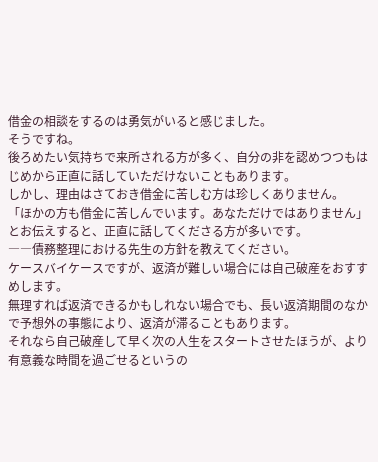借金の相談をするのは勇気がいると感じました。
そうですね。
後ろめたい気持ちで来所される方が多く、自分の非を認めつつもはじめから正直に話していただけないこともあります。
しかし、理由はさておき借金に苦しむ方は珍しくありません。
「ほかの方も借金に苦しんでいます。あなただけではありません」とお伝えすると、正直に話してくださる方が多いです。
――債務整理における先生の方針を教えてください。
ケースバイケースですが、返済が難しい場合には自己破産をおすすめします。
無理すれば返済できるかもしれない場合でも、長い返済期間のなかで予想外の事態により、返済が滞ることもあります。
それなら自己破産して早く次の人生をスタートさせたほうが、より有意義な時間を過ごせるというの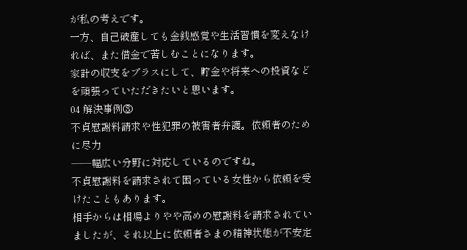が私の考えです。
一方、自己破産しても金銭感覚や生活習慣を変えなければ、また借金で苦しむことになります。
家計の収支をプラスにして、貯金や将来への投資などを頑張っていただきたいと思います。
04 解決事例③
不貞慰謝料請求や性犯罪の被害者弁護。依頼者のために尽力
――幅広い分野に対応しているのですね。
不貞慰謝料を請求されて困っている女性から依頼を受けたこともあります。
相手からは相場よりやや高めの慰謝料を請求されていましたが、それ以上に依頼者さまの精神状態が不安定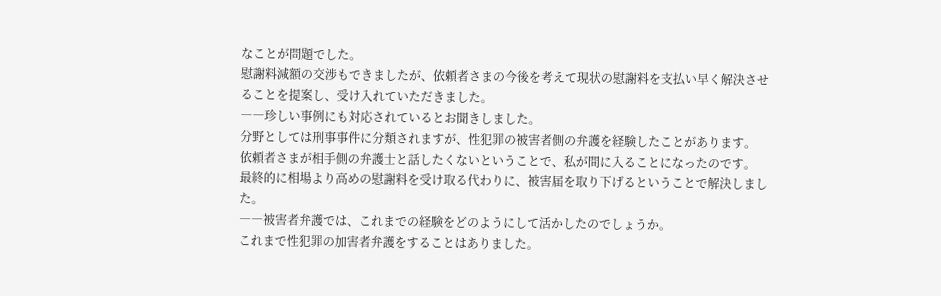なことが問題でした。
慰謝料減額の交渉もできましたが、依頼者さまの今後を考えて現状の慰謝料を支払い早く解決させることを提案し、受け入れていただきました。
――珍しい事例にも対応されているとお聞きしました。
分野としては刑事事件に分類されますが、性犯罪の被害者側の弁護を経験したことがあります。
依頼者さまが相手側の弁護士と話したくないということで、私が間に入ることになったのです。
最終的に相場より高めの慰謝料を受け取る代わりに、被害届を取り下げるということで解決しました。
――被害者弁護では、これまでの経験をどのようにして活かしたのでしょうか。
これまで性犯罪の加害者弁護をすることはありました。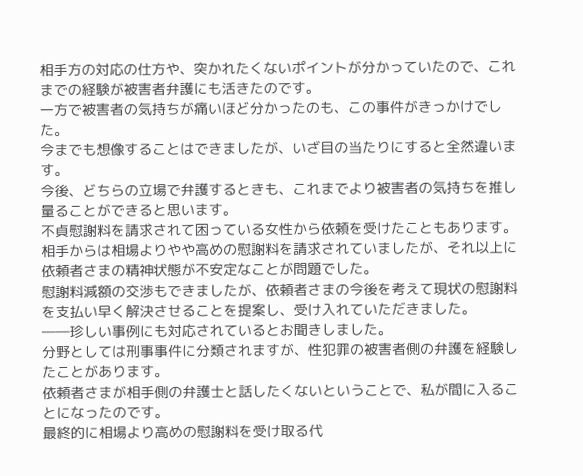相手方の対応の仕方や、突かれたくないポイントが分かっていたので、これまでの経験が被害者弁護にも活きたのです。
一方で被害者の気持ちが痛いほど分かったのも、この事件がきっかけでした。
今までも想像することはできましたが、いざ目の当たりにすると全然違います。
今後、どちらの立場で弁護するときも、これまでより被害者の気持ちを推し量ることができると思います。
不貞慰謝料を請求されて困っている女性から依頼を受けたこともあります。
相手からは相場よりやや高めの慰謝料を請求されていましたが、それ以上に依頼者さまの精神状態が不安定なことが問題でした。
慰謝料減額の交渉もできましたが、依頼者さまの今後を考えて現状の慰謝料を支払い早く解決させることを提案し、受け入れていただきました。
――珍しい事例にも対応されているとお聞きしました。
分野としては刑事事件に分類されますが、性犯罪の被害者側の弁護を経験したことがあります。
依頼者さまが相手側の弁護士と話したくないということで、私が間に入ることになったのです。
最終的に相場より高めの慰謝料を受け取る代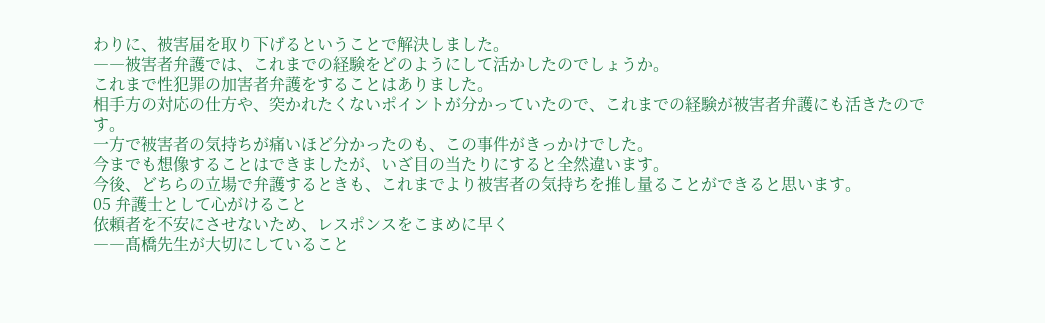わりに、被害届を取り下げるということで解決しました。
――被害者弁護では、これまでの経験をどのようにして活かしたのでしょうか。
これまで性犯罪の加害者弁護をすることはありました。
相手方の対応の仕方や、突かれたくないポイントが分かっていたので、これまでの経験が被害者弁護にも活きたのです。
一方で被害者の気持ちが痛いほど分かったのも、この事件がきっかけでした。
今までも想像することはできましたが、いざ目の当たりにすると全然違います。
今後、どちらの立場で弁護するときも、これまでより被害者の気持ちを推し量ることができると思います。
05 弁護士として心がけること
依頼者を不安にさせないため、レスポンスをこまめに早く
――髙橋先生が大切にしていること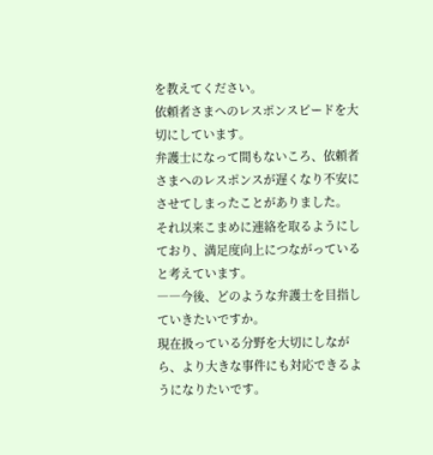を教えてください。
依頼者さまへのレスポンスピードを大切にしています。
弁護士になって間もないころ、依頼者さまへのレスポンスが遅くなり不安にさせてしまったことがありました。
それ以来こまめに連絡を取るようにしており、満足度向上につながっていると考えています。
――今後、どのような弁護士を目指していきたいですか。
現在扱っている分野を大切にしながら、より大きな事件にも対応できるようになりたいです。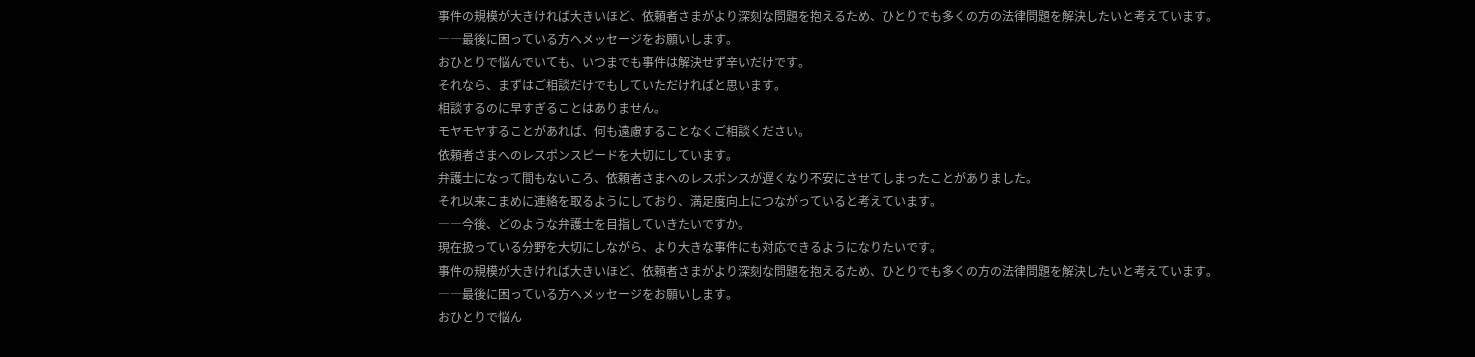事件の規模が大きければ大きいほど、依頼者さまがより深刻な問題を抱えるため、ひとりでも多くの方の法律問題を解決したいと考えています。
――最後に困っている方へメッセージをお願いします。
おひとりで悩んでいても、いつまでも事件は解決せず辛いだけです。
それなら、まずはご相談だけでもしていただければと思います。
相談するのに早すぎることはありません。
モヤモヤすることがあれば、何も遠慮することなくご相談ください。
依頼者さまへのレスポンスピードを大切にしています。
弁護士になって間もないころ、依頼者さまへのレスポンスが遅くなり不安にさせてしまったことがありました。
それ以来こまめに連絡を取るようにしており、満足度向上につながっていると考えています。
――今後、どのような弁護士を目指していきたいですか。
現在扱っている分野を大切にしながら、より大きな事件にも対応できるようになりたいです。
事件の規模が大きければ大きいほど、依頼者さまがより深刻な問題を抱えるため、ひとりでも多くの方の法律問題を解決したいと考えています。
――最後に困っている方へメッセージをお願いします。
おひとりで悩ん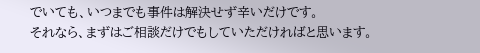でいても、いつまでも事件は解決せず辛いだけです。
それなら、まずはご相談だけでもしていただければと思います。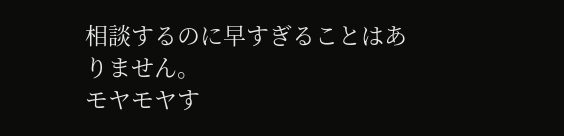相談するのに早すぎることはありません。
モヤモヤす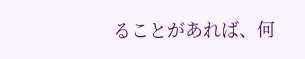ることがあれば、何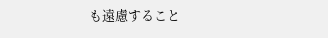も遠慮すること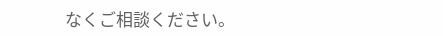なくご相談ください。